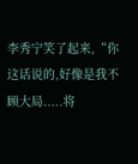李秀宁笑了起来,“你这话说的,好像是我不顾大局.....将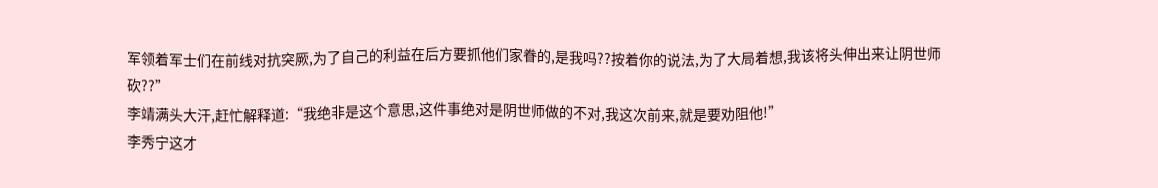军领着军士们在前线对抗突厥,为了自己的利益在后方要抓他们家眷的,是我吗??按着你的说法,为了大局着想,我该将头伸出来让阴世师砍??”
李靖满头大汗,赶忙解释道:“我绝非是这个意思,这件事绝对是阴世师做的不对,我这次前来,就是要劝阻他!”
李秀宁这才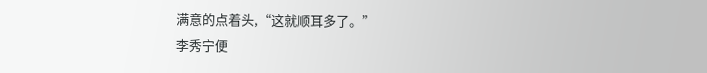满意的点着头,“这就顺耳多了。”
李秀宁便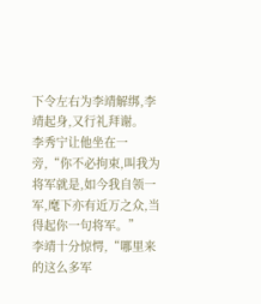下令左右为李靖解绑,李靖起身,又行礼拜谢。
李秀宁让他坐在一旁,“你不必拘束,叫我为将军就是,如今我自领一军,麾下亦有近万之众,当得起你一句将军。”
李靖十分惊愕,“哪里来的这么多军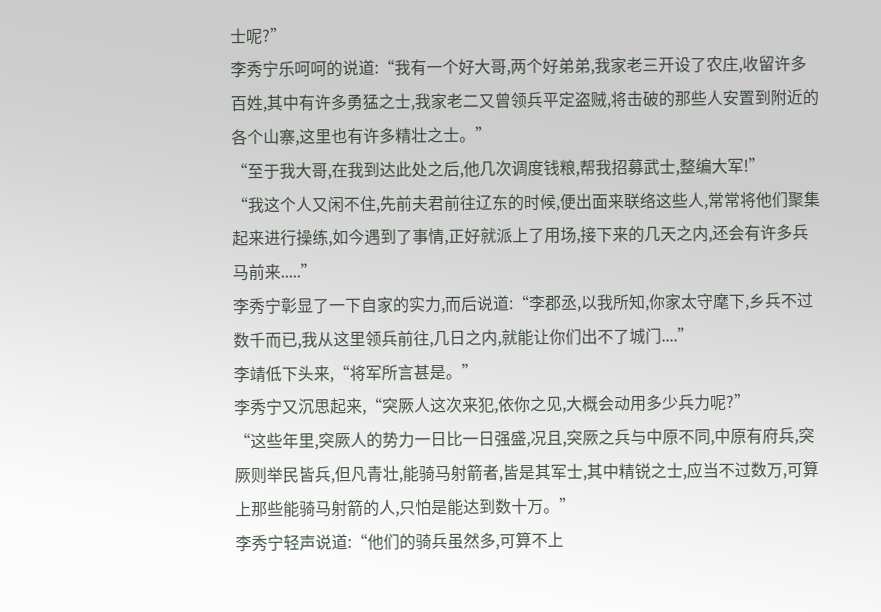士呢?”
李秀宁乐呵呵的说道:“我有一个好大哥,两个好弟弟,我家老三开设了农庄,收留许多百姓,其中有许多勇猛之士,我家老二又曾领兵平定盗贼,将击破的那些人安置到附近的各个山寨,这里也有许多精壮之士。”
“至于我大哥,在我到达此处之后,他几次调度钱粮,帮我招募武士,整编大军!”
“我这个人又闲不住,先前夫君前往辽东的时候,便出面来联络这些人,常常将他们聚集起来进行操练,如今遇到了事情,正好就派上了用场,接下来的几天之内,还会有许多兵马前来.....”
李秀宁彰显了一下自家的实力,而后说道:“李郡丞,以我所知,你家太守麾下,乡兵不过数千而已,我从这里领兵前往,几日之内,就能让你们出不了城门....”
李靖低下头来,“将军所言甚是。”
李秀宁又沉思起来,“突厥人这次来犯,依你之见,大概会动用多少兵力呢?”
“这些年里,突厥人的势力一日比一日强盛,况且,突厥之兵与中原不同,中原有府兵,突厥则举民皆兵,但凡青壮,能骑马射箭者,皆是其军士,其中精锐之士,应当不过数万,可算上那些能骑马射箭的人,只怕是能达到数十万。”
李秀宁轻声说道:“他们的骑兵虽然多,可算不上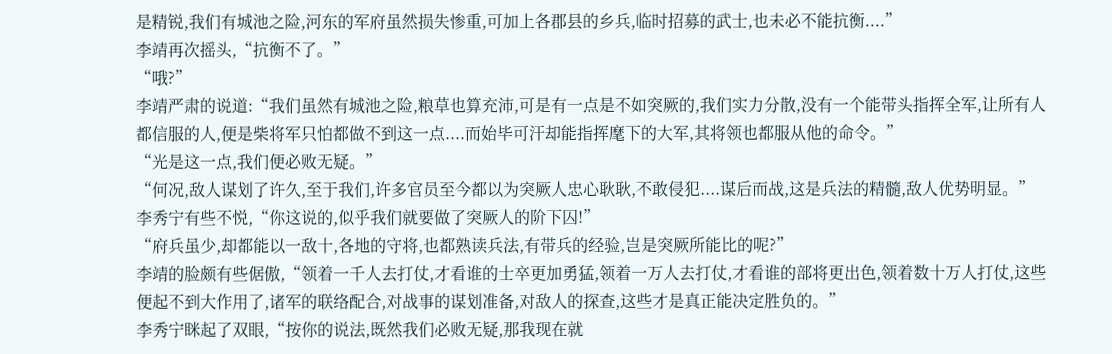是精锐,我们有城池之险,河东的军府虽然损失惨重,可加上各郡县的乡兵,临时招募的武士,也未必不能抗衡....”
李靖再次摇头,“抗衡不了。”
“哦?”
李靖严肃的说道:“我们虽然有城池之险,粮草也算充沛,可是有一点是不如突厥的,我们实力分散,没有一个能带头指挥全军,让所有人都信服的人,便是柴将军只怕都做不到这一点....而始毕可汗却能指挥麾下的大军,其将领也都服从他的命令。”
“光是这一点,我们便必败无疑。”
“何况,敌人谋划了许久,至于我们,许多官员至今都以为突厥人忠心耿耿,不敢侵犯....谋后而战,这是兵法的精髓,敌人优势明显。”
李秀宁有些不悦,“你这说的,似乎我们就要做了突厥人的阶下囚!”
“府兵虽少,却都能以一敌十,各地的守将,也都熟读兵法,有带兵的经验,岂是突厥所能比的呢?”
李靖的脸颇有些倨傲,“领着一千人去打仗,才看谁的士卒更加勇猛,领着一万人去打仗,才看谁的部将更出色,领着数十万人打仗,这些便起不到大作用了,诸军的联络配合,对战事的谋划准备,对敌人的探查,这些才是真正能决定胜负的。”
李秀宁眯起了双眼,“按你的说法,既然我们必败无疑,那我现在就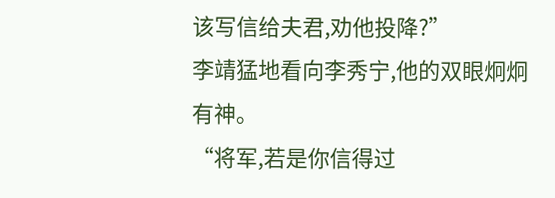该写信给夫君,劝他投降?”
李靖猛地看向李秀宁,他的双眼炯炯有神。
“将军,若是你信得过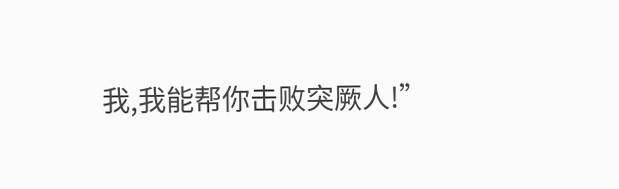我,我能帮你击败突厥人!”